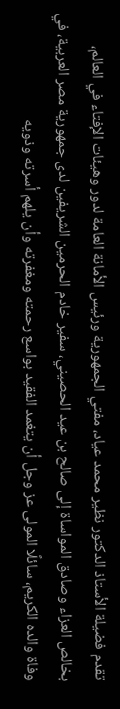تقدم فضيلة الأستاذ الدكتور نظير محمد عياد، مفتي الجمهورية ورئيس الأمانة العامة لدور وهيئات الإفتاء في العالم، بخالص العزاء وصادق المواساة إلى صالح بن عيد الحصيني، سفير خادم الحرمين الشريفين لدى جمهورية مصر العربية، في وفاة والده الكريم، سائلًا المولى عز وجل أن يتغمد الفقيد بواسع رحمته ومغفرته وأن يلهم أسرته وذويه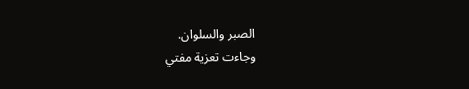الصبر والسلوان.
وجاءت تعزية مفتي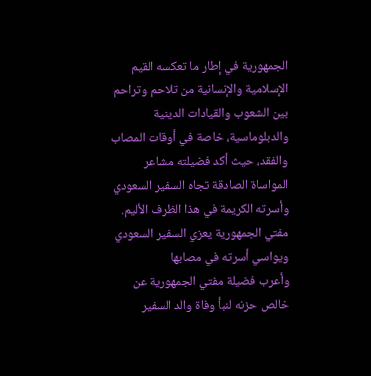الجمهورية في إطار ما تعكسه القيم الإسلامية والإنسانية من تلاحم وتراحم بين الشعوب والقيادات الدينية والدبلوماسية، خاصة في أوقات المصاب والفقد، حيث أكد فضيلته مشاعر المواساة الصادقة تجاه السفير السعودي وأسرته الكريمة في هذا الظرف الأليم.
مفتي الجمهورية يعزي السفير السعودي ويواسي أسرته في مصابها
وأعرب فضيلة مفتي الجمهورية عن خالص حزنه لنبأ وفاة والد السفير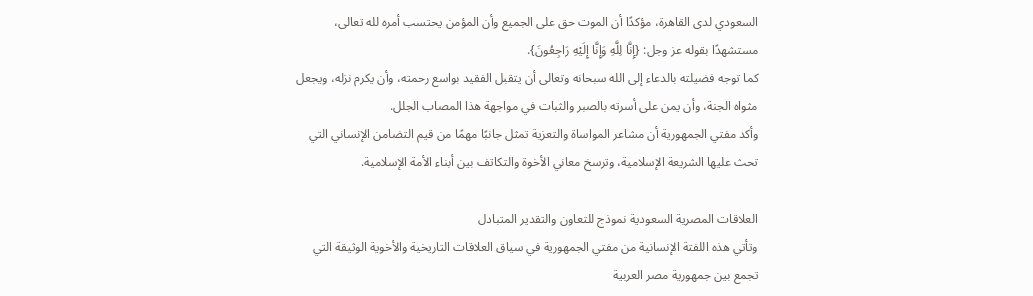السعودي لدى القاهرة، مؤكدًا أن الموت حق على الجميع وأن المؤمن يحتسب أمره لله تعالى، مستشهدًا بقوله عز وجل: {إِنَّا لِلَّهِ وَإِنَّا إِلَيْهِ رَاجِعُونَ}.
كما توجه فضيلته بالدعاء إلى الله سبحانه وتعالى أن يتقبل الفقيد بواسع رحمته، وأن يكرم نزله، ويجعل مثواه الجنة، وأن يمن على أسرته بالصبر والثبات في مواجهة هذا المصاب الجلل.
وأكد مفتي الجمهورية أن مشاعر المواساة والتعزية تمثل جانبًا مهمًا من قيم التضامن الإنساني التي تحث عليها الشريعة الإسلامية، وترسخ معاني الأخوة والتكاتف بين أبناء الأمة الإسلامية.

العلاقات المصرية السعودية نموذج للتعاون والتقدير المتبادل
وتأتي هذه اللفتة الإنسانية من مفتي الجمهورية في سياق العلاقات التاريخية والأخوية الوثيقة التي تجمع بين جمهورية مصر العربية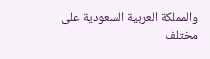والمملكة العربية السعودية على مختلف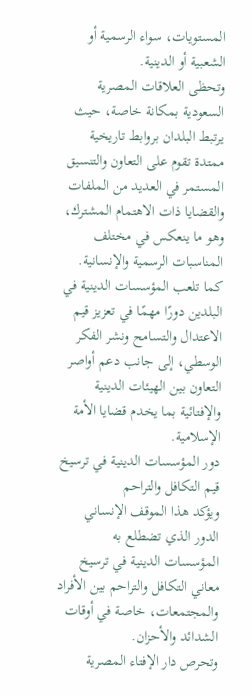المستويات، سواء الرسمية أو الشعبية أو الدينية.
وتحظى العلاقات المصرية السعودية بمكانة خاصة، حيث يرتبط البلدان بروابط تاريخية ممتدة تقوم على التعاون والتنسيق المستمر في العديد من الملفات والقضايا ذات الاهتمام المشترك، وهو ما ينعكس في مختلف المناسبات الرسمية والإنسانية.
كما تلعب المؤسسات الدينية في البلدين دورًا مهمًا في تعزيز قيم الاعتدال والتسامح ونشر الفكر الوسطي، إلى جانب دعم أواصر التعاون بين الهيئات الدينية والإفتائية بما يخدم قضايا الأمة الإسلامية.
دور المؤسسات الدينية في ترسيخ قيم التكافل والتراحم
ويؤكد هذا الموقف الإنساني الدور الذي تضطلع به المؤسسات الدينية في ترسيخ معاني التكافل والتراحم بين الأفراد والمجتمعات، خاصة في أوقات الشدائد والأحزان.
وتحرص دار الإفتاء المصرية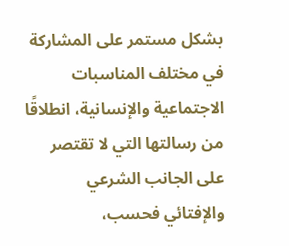بشكل مستمر على المشاركة في مختلف المناسبات الاجتماعية والإنسانية، انطلاقًا من رسالتها التي لا تقتصر على الجانب الشرعي والإفتائي فحسب،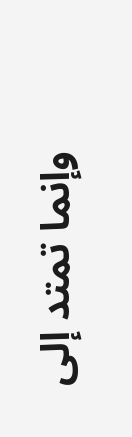وإنما تمتد إلى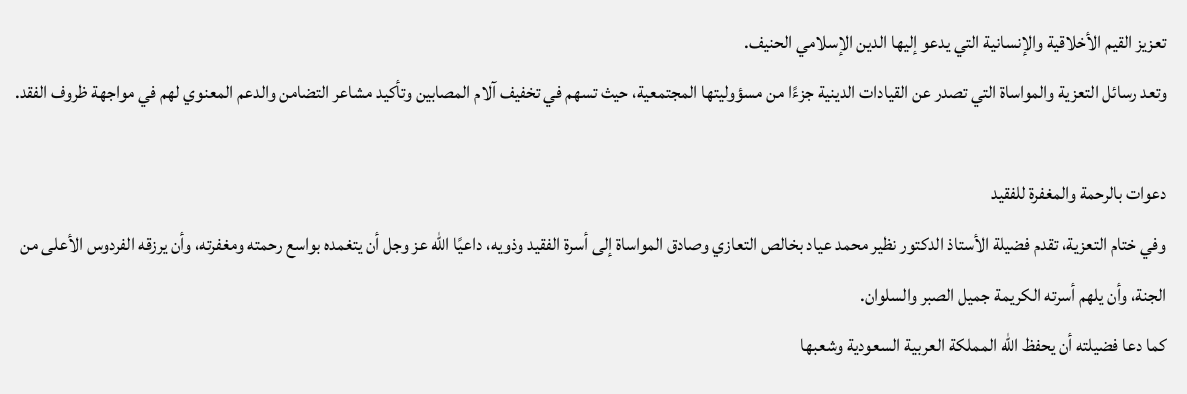تعزيز القيم الأخلاقية والإنسانية التي يدعو إليها الدين الإسلامي الحنيف.
وتعد رسائل التعزية والمواساة التي تصدر عن القيادات الدينية جزءًا من مسؤوليتها المجتمعية، حيث تسهم في تخفيف آلام المصابين وتأكيد مشاعر التضامن والدعم المعنوي لهم في مواجهة ظروف الفقد.

دعوات بالرحمة والمغفرة للفقيد
وفي ختام التعزية، تقدم فضيلة الأستاذ الدكتور نظير محمد عياد بخالص التعازي وصادق المواساة إلى أسرة الفقيد وذويه، داعيًا الله عز وجل أن يتغمده بواسع رحمته ومغفرته، وأن يرزقه الفردوس الأعلى من الجنة، وأن يلهم أسرته الكريمة جميل الصبر والسلوان.
كما دعا فضيلته أن يحفظ الله المملكة العربية السعودية وشعبها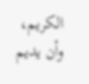الكريم، وأن يديم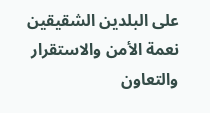على البلدين الشقيقين نعمة الأمن والاستقرار والتعاون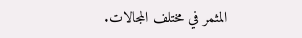المثمر في مختلف المجالات.